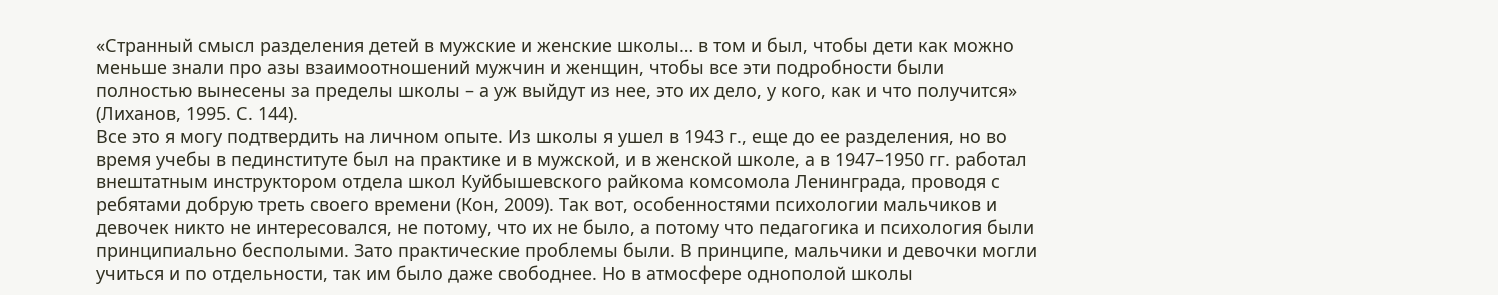«Странный смысл разделения детей в мужские и женские школы… в том и был, чтобы дети как можно меньше знали про азы взаимоотношений мужчин и женщин, чтобы все эти подробности были полностью вынесены за пределы школы – а уж выйдут из нее, это их дело, у кого, как и что получится» (Лиханов, 1995. С. 144).
Все это я могу подтвердить на личном опыте. Из школы я ушел в 1943 г., еще до ее разделения, но во время учебы в пединституте был на практике и в мужской, и в женской школе, а в 1947–1950 гг. работал внештатным инструктором отдела школ Куйбышевского райкома комсомола Ленинграда, проводя с ребятами добрую треть своего времени (Кон, 2009). Так вот, особенностями психологии мальчиков и девочек никто не интересовался, не потому, что их не было, а потому что педагогика и психология были принципиально бесполыми. Зато практические проблемы были. В принципе, мальчики и девочки могли учиться и по отдельности, так им было даже свободнее. Но в атмосфере однополой школы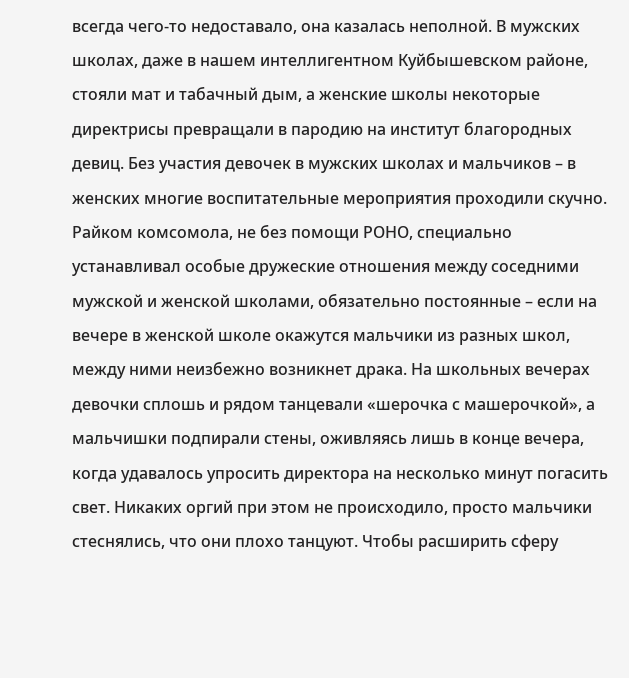всегда чего-то недоставало, она казалась неполной. В мужских школах, даже в нашем интеллигентном Куйбышевском районе, стояли мат и табачный дым, а женские школы некоторые директрисы превращали в пародию на институт благородных девиц. Без участия девочек в мужских школах и мальчиков – в женских многие воспитательные мероприятия проходили скучно. Райком комсомола, не без помощи РОНО, специально устанавливал особые дружеские отношения между соседними мужской и женской школами, обязательно постоянные – если на вечере в женской школе окажутся мальчики из разных школ, между ними неизбежно возникнет драка. На школьных вечерах девочки сплошь и рядом танцевали «шерочка с машерочкой», а мальчишки подпирали стены, оживляясь лишь в конце вечера, когда удавалось упросить директора на несколько минут погасить свет. Никаких оргий при этом не происходило, просто мальчики стеснялись, что они плохо танцуют. Чтобы расширить сферу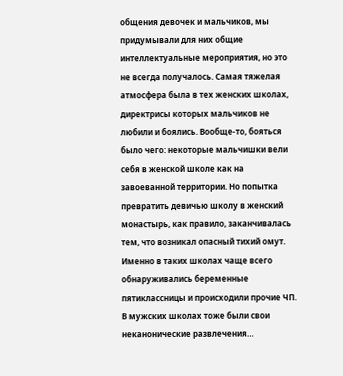общения девочек и мальчиков, мы придумывали для них общие интеллектуальные мероприятия, но это не всегда получалось. Самая тяжелая атмосфера была в тех женских школах, директрисы которых мальчиков не любили и боялись. Вообще-то, бояться было чего: некоторые мальчишки вели себя в женской школе как на завоеванной территории. Но попытка превратить девичью школу в женский монастырь, как правило, заканчивалась тем, что возникал опасный тихий омут. Именно в таких школах чаще всего обнаруживались беременные пятиклассницы и происходили прочие ЧП. В мужских школах тоже были свои неканонические развлечения…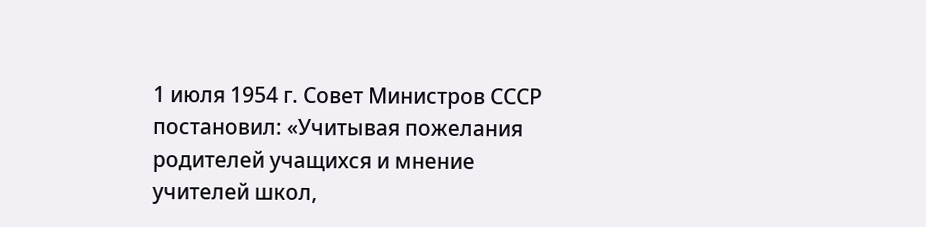1 июля 1954 г. Совет Министров СССР постановил: «Учитывая пожелания родителей учащихся и мнение учителей школ,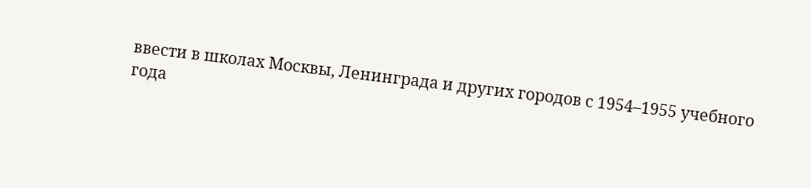ввести в школах Москвы, Ленинграда и других городов с 1954–1955 учебного года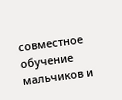совместное обучение мальчиков и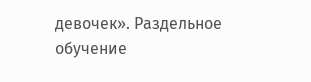девочек». Раздельное обучение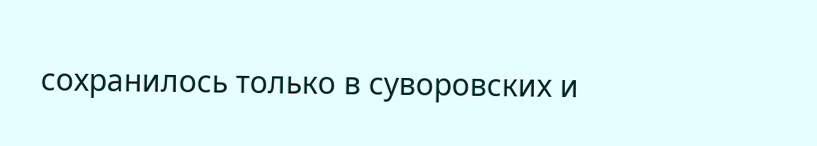сохранилось только в суворовских и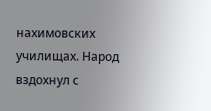нахимовских училищах. Народ вздохнул с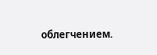облегчением.